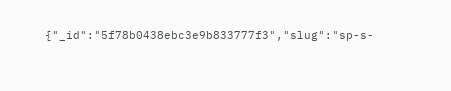{"_id":"5f78b0438ebc3e9b833777f3","slug":"sp-s-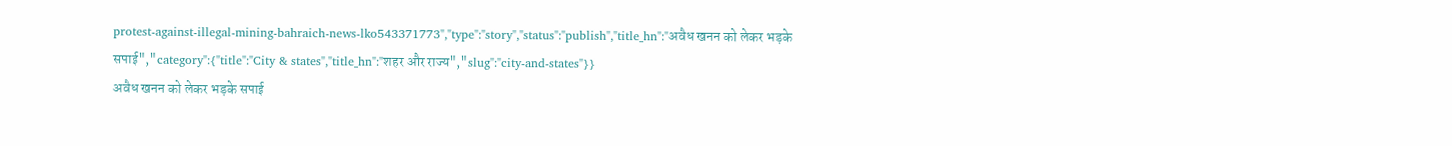protest-against-illegal-mining-bahraich-news-lko543371773","type":"story","status":"publish","title_hn":"अवैध खनन को लेकर भड़के सपाई","category":{"title":"City & states","title_hn":"शहर और राज्य","slug":"city-and-states"}}
अवैध खनन को लेकर भड़के सपाई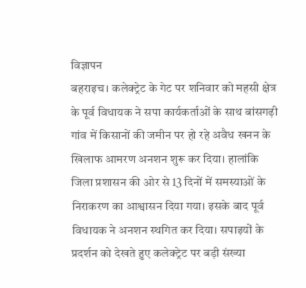विज्ञापन
बहराइच। कलेक्ट्रेट के गेट पर शनिवार को महसी क्षेत्र के पूर्व विधायक ने सपा कार्यकर्ताओं के साथ बांसगढ़ी गांव में किसानों की जमीन पर हो रहे अवैध खनन के खिलाफ आमरण अनशन शुरू कर दिया। हालांकि जिला प्रशासन की ओर से 13 दिनों में समस्याओं के निराकरण का आश्वासन दिया गया। इसके बाद पूर्व विधायक ने अनशन स्थगित कर दिया। सपाइयों के प्रदर्शन को देखते हुए कलेक्ट्रेट पर बड़ी संख्या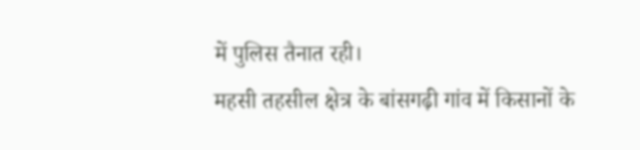में पुलिस तैनात रही।
महसी तहसील क्षेत्र के बांसगढ़ी गांव में किसानों के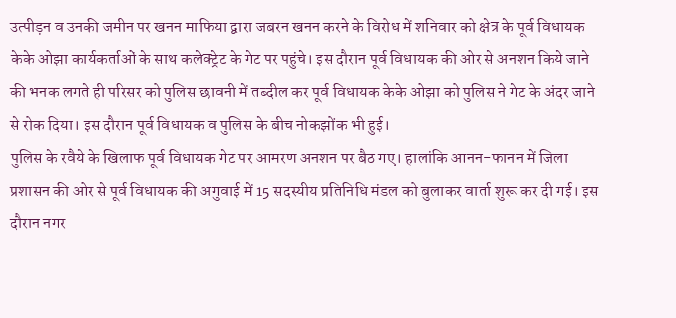उत्पीड़न व उनकी जमीन पर खनन माफिया द्वारा जबरन खनन करने के विरोध में शनिवार को क्षेत्र के पूर्व विधायक केके ओझा कार्यकर्ताओं के साथ कलेक्ट्रेट के गेट पर पहुंचे। इस दौरान पूर्व विधायक की ओर से अनशन किये जाने की भनक लगते ही परिसर को पुलिस छावनी में तब्दील कर पूर्व विधायक केके ओझा को पुलिस ने गेट के अंदर जाने से रोक दिया। इस दौरान पूर्व विधायक व पुलिस के बीच नोकझोंक भी हुई।
पुलिस के रवैये के खिलाफ पूर्व विधायक गेट पर आमरण अनशन पर बैठ गए। हालांकि आनन-फानन में जिला प्रशासन की ओर से पूर्व विधायक की अगुवाई में 15 सदस्यीय प्रतिनिधि मंडल को बुलाकर वार्ता शुरू कर दी गई। इस दौरान नगर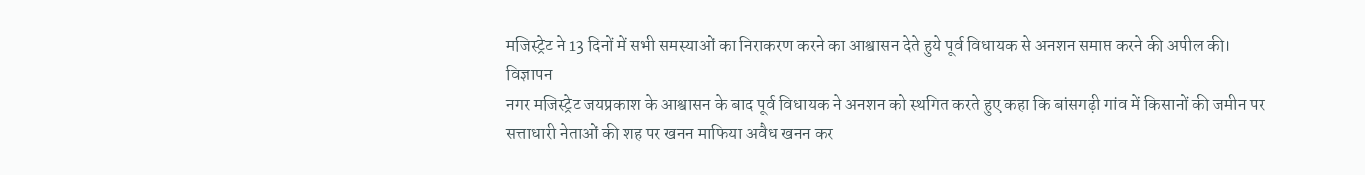मजिस्ट्रेट ने 13 दिनों में सभी समस्याओं का निराकरण करने का आश्वासन देते हुये पूर्व विधायक से अनशन समाप्त करने की अपील की।
विज्ञापन
नगर मजिस्ट्रेट जयप्रकाश के आश्वासन के बाद पूर्व विधायक ने अनशन को स्थगित करते हुए कहा कि बांसगढ़ी गांव में किसानों की जमीन पर सत्ताधारी नेताओं की शह पर खनन माफिया अवैध खनन कर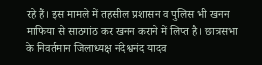रहे हैं। इस मामले में तहसील प्रशासन व पुलिस भी खनन माफिया से साठगांठ कर खनन कराने में लिप्त है। छात्रसभा के निवर्तमान जिलाध्यक्ष नंदेश्वनंद यादव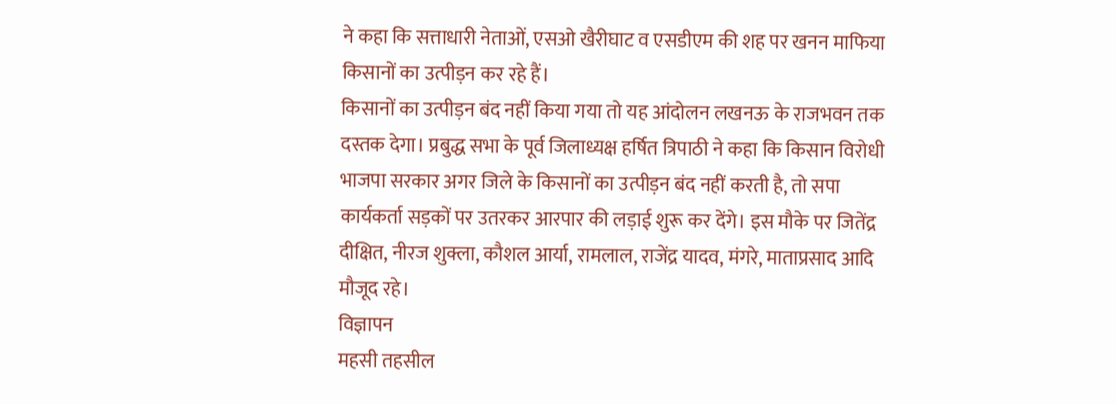ने कहा कि सत्ताधारी नेताओं, एसओ खैरीघाट व एसडीएम की शह पर खनन माफिया किसानों का उत्पीड़न कर रहे हैं।
किसानों का उत्पीड़न बंद नहीं किया गया तो यह आंदोलन लखनऊ के राजभवन तक दस्तक देगा। प्रबुद्ध सभा के पूर्व जिलाध्यक्ष हर्षित त्रिपाठी ने कहा कि किसान विरोधी भाजपा सरकार अगर जिले के किसानों का उत्पीड़न बंद नहीं करती है, तो सपा कार्यकर्ता सड़कों पर उतरकर आरपार की लड़ाई शुरू कर देंगे। इस मौके पर जितेंद्र दीक्षित, नीरज शुक्ला, कौशल आर्या, रामलाल, राजेंद्र यादव, मंगरे, माताप्रसाद आदि मौजूद रहे।
विज्ञापन
महसी तहसील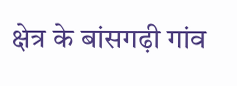क्षेत्र के बांसगढ़ी गांव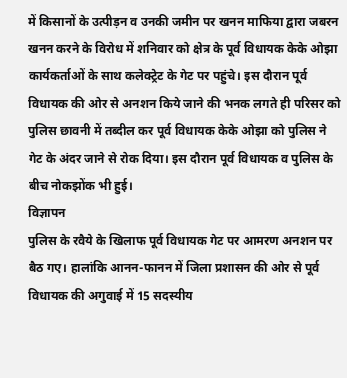में किसानों के उत्पीड़न व उनकी जमीन पर खनन माफिया द्वारा जबरन खनन करने के विरोध में शनिवार को क्षेत्र के पूर्व विधायक केके ओझा कार्यकर्ताओं के साथ कलेक्ट्रेट के गेट पर पहुंचे। इस दौरान पूर्व विधायक की ओर से अनशन किये जाने की भनक लगते ही परिसर को पुलिस छावनी में तब्दील कर पूर्व विधायक केके ओझा को पुलिस ने गेट के अंदर जाने से रोक दिया। इस दौरान पूर्व विधायक व पुलिस के बीच नोकझोंक भी हुई।
विज्ञापन
पुलिस के रवैये के खिलाफ पूर्व विधायक गेट पर आमरण अनशन पर बैठ गए। हालांकि आनन-फानन में जिला प्रशासन की ओर से पूर्व विधायक की अगुवाई में 15 सदस्यीय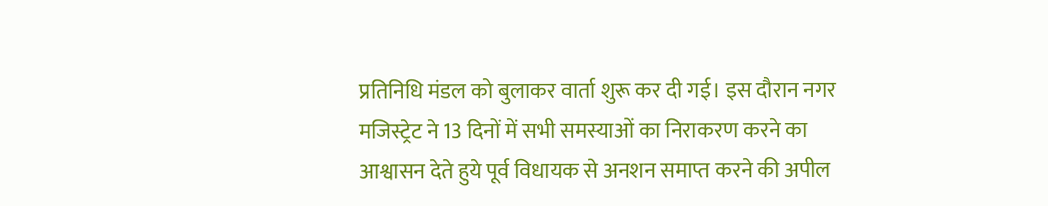प्रतिनिधि मंडल को बुलाकर वार्ता शुरू कर दी गई। इस दौरान नगर मजिस्ट्रेट ने 13 दिनों में सभी समस्याओं का निराकरण करने का आश्वासन देते हुये पूर्व विधायक से अनशन समाप्त करने की अपील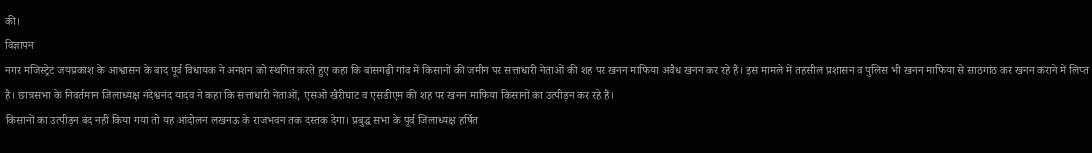की।
विज्ञापन
नगर मजिस्ट्रेट जयप्रकाश के आश्वासन के बाद पूर्व विधायक ने अनशन को स्थगित करते हुए कहा कि बांसगढ़ी गांव में किसानों की जमीन पर सत्ताधारी नेताओं की शह पर खनन माफिया अवैध खनन कर रहे हैं। इस मामले में तहसील प्रशासन व पुलिस भी खनन माफिया से साठगांठ कर खनन कराने में लिप्त है। छात्रसभा के निवर्तमान जिलाध्यक्ष नंदेश्वनंद यादव ने कहा कि सत्ताधारी नेताओं, एसओ खैरीघाट व एसडीएम की शह पर खनन माफिया किसानों का उत्पीड़न कर रहे हैं।
किसानों का उत्पीड़न बंद नहीं किया गया तो यह आंदोलन लखनऊ के राजभवन तक दस्तक देगा। प्रबुद्ध सभा के पूर्व जिलाध्यक्ष हर्षित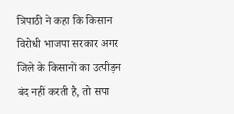त्रिपाठी ने कहा कि किसान विरोधी भाजपा सरकार अगर जिले के किसानों का उत्पीड़न बंद नहीं करती है, तो सपा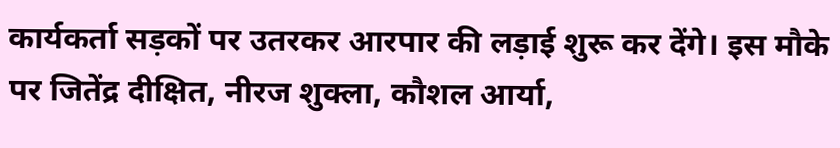कार्यकर्ता सड़कों पर उतरकर आरपार की लड़ाई शुरू कर देंगे। इस मौके पर जितेंद्र दीक्षित, नीरज शुक्ला, कौशल आर्या,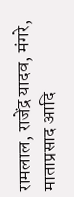रामलाल, राजेंद्र यादव, मंगरे, माताप्रसाद आदि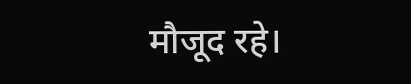मौजूद रहे।